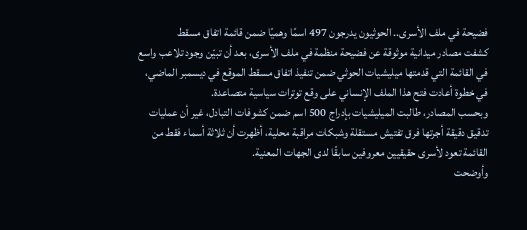فضيحة في ملف الأسرى.. الحوثيون يدرجون 497 اسمًا وهميًا ضمن قائمة اتفاق مسقط
كشفت مصادر ميدانية موثوقة عن فضيحة منظمة في ملف الأسرى، بعد أن تبيّن وجود تلاعب واسع في القائمة التي قدمتها ميليشيات الحوثي ضمن تنفيذ اتفاق مسقط الموقع في ديسمبر الماضي، في خطوة أعادت فتح هذا الملف الإنساني على وقع توترات سياسية متصاعدة.
وبحسب المصادر، طالبت الميليشيات بإدراج 500 اسم ضمن كشوفات التبادل، غير أن عمليات تدقيق دقيقة أجرتها فرق تفتيش مستقلة وشبكات مراقبة محلية، أظهرت أن ثلاثة أسماء فقط من القائمة تعود لأسرى حقيقيين معروفين سابقًا لدى الجهات المعنية.
وأوضحت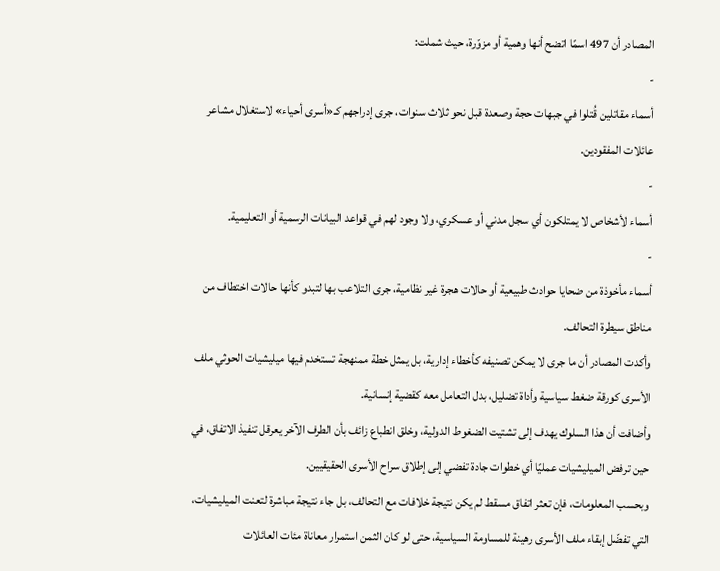المصادر أن 497 اسمًا اتضح أنها وهمية أو مزوّرة، حيث شملت:
-
أسماء مقاتلين قُتلوا في جبهات حجة وصعدة قبل نحو ثلاث سنوات، جرى إدراجهم كـ«أسرى أحياء» لاستغلال مشاعر عائلات المفقودين.
-
أسماء لأشخاص لا يمتلكون أي سجل مدني أو عسكري، ولا وجود لهم في قواعد البيانات الرسمية أو التعليمية.
-
أسماء مأخوذة من ضحايا حوادث طبيعية أو حالات هجرة غير نظامية، جرى التلاعب بها لتبدو كأنها حالات اختطاف من مناطق سيطرة التحالف.
وأكدت المصادر أن ما جرى لا يمكن تصنيفه كأخطاء إدارية، بل يمثل خطة ممنهجة تستخدم فيها ميليشيات الحوثي ملف الأسرى كورقة ضغط سياسية وأداة تضليل، بدل التعامل معه كقضية إنسانية.
وأضافت أن هذا السلوك يهدف إلى تشتيت الضغوط الدولية، وخلق انطباع زائف بأن الطرف الآخر يعرقل تنفيذ الاتفاق، في حين ترفض الميليشيات عمليًا أي خطوات جادة تفضي إلى إطلاق سراح الأسرى الحقيقيين.
وبحسب المعلومات، فإن تعثر اتفاق مسقط لم يكن نتيجة خلافات مع التحالف، بل جاء نتيجة مباشرة لتعنت الميليشيات، التي تفضّل إبقاء ملف الأسرى رهينة للمساومة السياسية، حتى لو كان الثمن استمرار معاناة مئات العائلات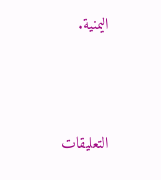اليمنية.




التعليقات